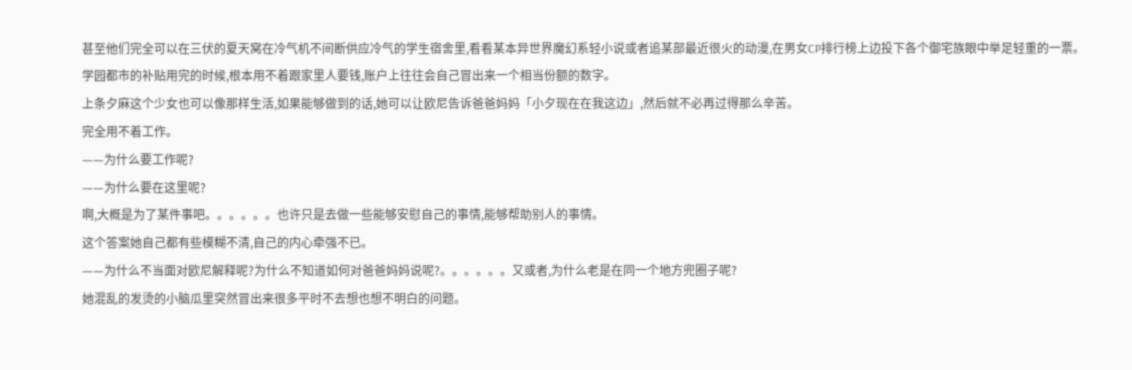甚至他们完全可以在三伏的夏天窝在冷气机不间断供应冷气的学生宿舍里,看看某本异世界魔幻系轻小说或者追某部最近很火的动漫,在男女CP排行榜上边投下各个御宅族眼中举足轻重的一票。
学园都市的补贴用完的时候,根本用不着跟家里人要钱,账户上往往会自己冒出来一个相当份额的数字。
上条夕麻这个少女也可以像那样生活,如果能够做到的话,她可以让欧尼告诉爸爸妈妈「小夕现在在我这边」,然后就不必再过得那么辛苦。
完全用不着工作。
——为什么要工作呢?
——为什么要在这里呢?
啊,大概是为了某件事吧。。。。。。也许只是去做一些能够安慰自己的事情,能够帮助别人的事情。
这个答案她自己都有些模糊不清,自己的内心牵强不已。
——为什么不当面对欧尼解释呢?为什么不知道如何对爸爸妈妈说呢?。。。。。。又或者,为什么老是在同一个地方兜圈子呢?
她混乱的发烫的小脑瓜里突然冒出来很多平时不去想也想不明白的问题。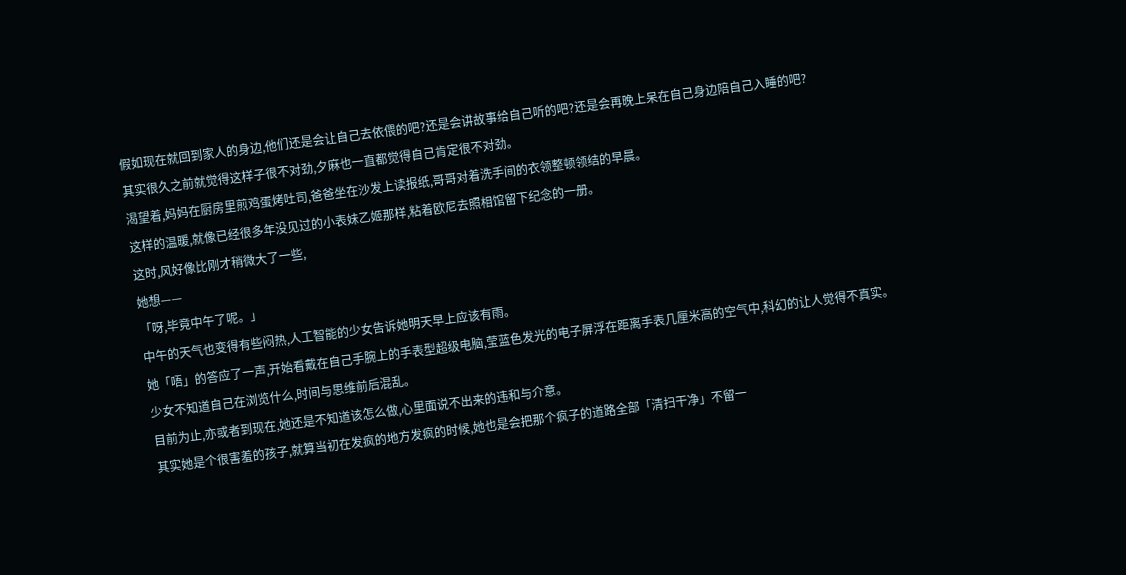假如现在就回到家人的身边,他们还是会让自己去依偎的吧?还是会讲故事给自己听的吧?还是会再晚上呆在自己身边陪自己入睡的吧?
其实很久之前就觉得这样子很不对劲,夕麻也一直都觉得自己肯定很不对劲。
渴望着,妈妈在厨房里煎鸡蛋烤吐司,爸爸坐在沙发上读报纸,哥哥对着洗手间的衣领整顿领结的早晨。
这样的温暖,就像已经很多年没见过的小表妹乙姬那样,粘着欧尼去照相馆留下纪念的一册。
这时,风好像比刚才稍微大了一些,
她想——
「呀,毕竟中午了呢。」
中午的天气也变得有些闷热,人工智能的少女告诉她明天早上应该有雨。
她「唔」的答应了一声,开始看戴在自己手腕上的手表型超级电脑,莹蓝色发光的电子屏浮在距离手表几厘米高的空气中,科幻的让人觉得不真实。
少女不知道自己在浏览什么,时间与思维前后混乱。
目前为止,亦或者到现在,她还是不知道该怎么做,心里面说不出来的违和与介意。
其实她是个很害羞的孩子,就算当初在发疯的地方发疯的时候,她也是会把那个疯子的道路全部「清扫干净」不留一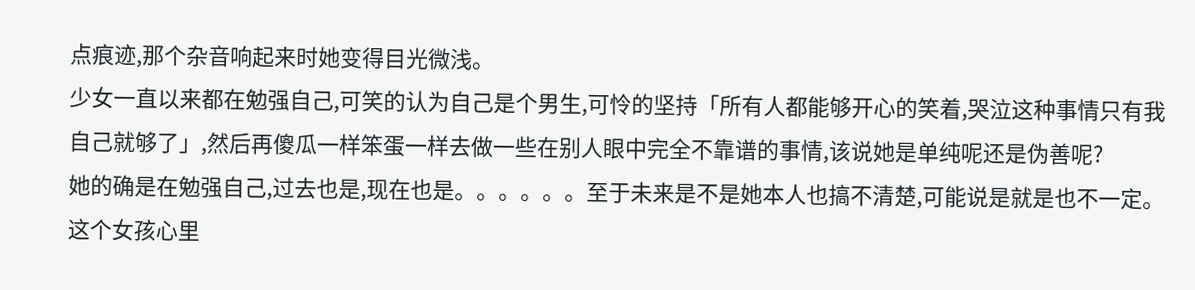点痕迹,那个杂音响起来时她变得目光微浅。
少女一直以来都在勉强自己,可笑的认为自己是个男生,可怜的坚持「所有人都能够开心的笑着,哭泣这种事情只有我自己就够了」,然后再傻瓜一样笨蛋一样去做一些在别人眼中完全不靠谱的事情,该说她是单纯呢还是伪善呢?
她的确是在勉强自己,过去也是,现在也是。。。。。。至于未来是不是她本人也搞不清楚,可能说是就是也不一定。
这个女孩心里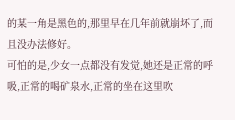的某一角是黑色的,那里早在几年前就崩坏了,而且没办法修好。
可怕的是,少女一点都没有发觉,她还是正常的呼吸,正常的喝矿泉水,正常的坐在这里吹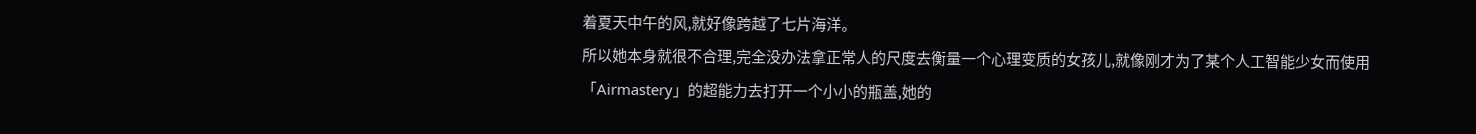着夏天中午的风,就好像跨越了七片海洋。
所以她本身就很不合理,完全没办法拿正常人的尺度去衡量一个心理变质的女孩儿,就像刚才为了某个人工智能少女而使用「Airmastery」的超能力去打开一个小小的瓶盖,她的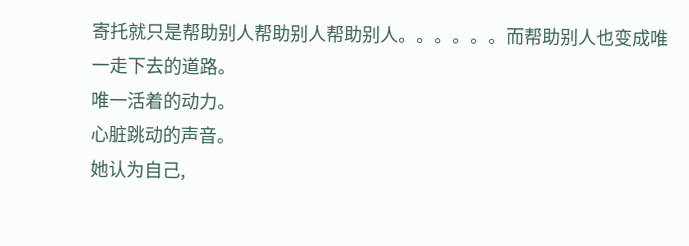寄托就只是帮助别人帮助别人帮助别人。。。。。。而帮助别人也变成唯一走下去的道路。
唯一活着的动力。
心脏跳动的声音。
她认为自己,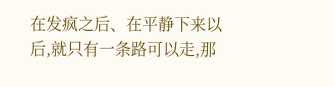在发疯之后、在平静下来以后,就只有一条路可以走,那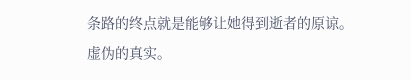条路的终点就是能够让她得到逝者的原谅。
虚伪的真实。